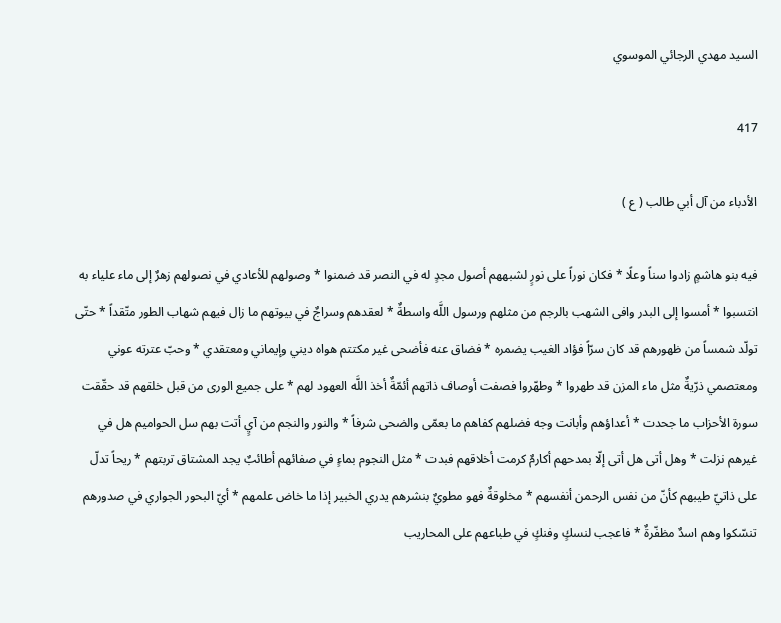السيد مهدي الرجائي الموسوي

417

الأدباء من آل أبي طالب ( ع )

فيه بنو هاشمٍ زادوا سناً وعلًا * فكان نوراً على نورٍ لشبههم أصول مجدٍ له في النصر قد ضمنوا * وصولهم للأعادي في نصولهم زهرٌ إلى ماء علياء به انتسبوا * أمسوا إلى البدر وافى الشهب بالرجم من مثلهم ورسول اللَّه واسطةٌ * لعقدهم وسراجٌ في بيوتهم ما زال فيهم شهاب الطور متّقداً * حتّى تولّد شمساً من ظهورهم قد كان سرّاً فؤاد الغيب يضمره * فضاق عنه فأضحى غير مكتتم هواه ديني وإيماني ومعتقدي * وحبّ عترته عوني ومعتصمي ذرّيةٌ مثل ماء المزن قد طهروا * وطهّروا فصفت أوصاف ذاتهم أئمّةٌ أخذ اللَّه العهود لهم * على جميع الورى من قبل خلقهم قد حقّقت سورة الأحزاب ما جحدت * أعداؤهم وأبانت وجه فضلهم كفاهم ما بعمّى والضحى شرفاً * والنور والنجم من آيٍ أتت بهم سل الحواميم هل في غيرهم نزلت * وهل أتى هل أتى إلّا بمدحهم أكارمٌ كرمت أخلاقهم فبدت * مثل النجوم بماءٍ في صفائهم أطائبٌ يجد المشتاق تربتهم * ريحاً تدلّ على ذاتيّ طيبهم كأنّ من نفس الرحمن أنفسهم * مخلوقةٌ فهو مطويٌ بنشرهم يدري الخبير إذا ما خاض علمهم * أيّ البحور الجواري في صدورهم تنسّكوا وهم اسدٌ مظفّرةٌ * فاعجب لنسكٍ وفنكٍ في طباعهم على المحاريب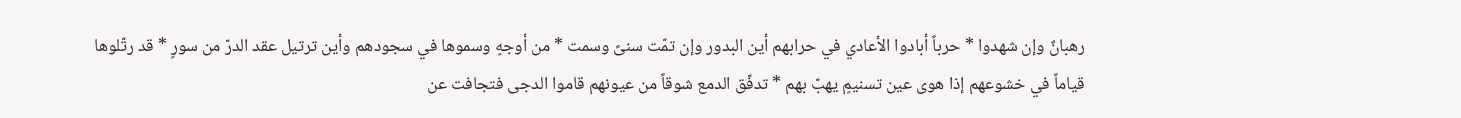رهبانٌ وإن شهدوا * حرباً أبادوا الأعادي في حرابهم أين البدور وإن تمّت سنىً وسمت * من أوجهٍ وسموها في سجودهم وأين ترتيل عقد الدرّ من سورٍ * قد رتّلوها قياماً في خشوعهم إذا هوى عين تسنيمٍ يهبّ بهم * تدفّق الدمع شوقاً من عيونهم قاموا الدجى فتجافت عن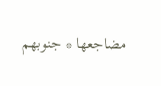مضاجعها * جنوبهم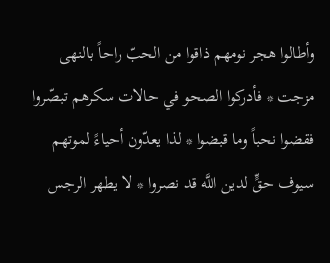وأطالوا هجر نومهم ذاقوا من الحبّ راحاً بالنهى مزجت * فأدركوا الصحو في حالات سكرهم تبصّروا فقضوا نحباً وما قبضوا * لذا يعدّون أحياءً لموتهم سيوف حقٍّ لدين اللَّه قد نصروا * لا يطهر الرجس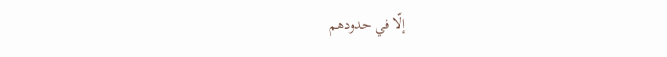إلّا في حدودهم